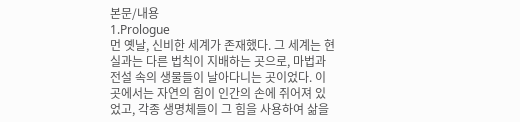본문/내용
1.Prologue
먼 옛날, 신비한 세계가 존재했다. 그 세계는 현실과는 다른 법칙이 지배하는 곳으로, 마법과 전설 속의 생물들이 날아다니는 곳이었다. 이곳에서는 자연의 힘이 인간의 손에 쥐어져 있었고, 각종 생명체들이 그 힘을 사용하여 삶을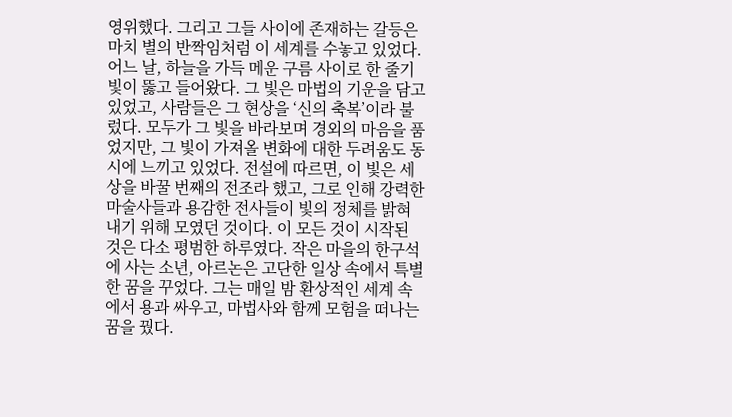영위했다. 그리고 그들 사이에 존재하는 갈등은 마치 별의 반짝임처럼 이 세계를 수놓고 있었다. 어느 날, 하늘을 가득 메운 구름 사이로 한 줄기 빛이 뚫고 들어왔다. 그 빛은 마법의 기운을 담고 있었고, 사람들은 그 현상을 ‘신의 축복’이라 불렀다. 모두가 그 빛을 바라보며 경외의 마음을 품었지만, 그 빛이 가져올 변화에 대한 두려움도 동시에 느끼고 있었다. 전설에 따르면, 이 빛은 세상을 바꿀 번째의 전조라 했고, 그로 인해 강력한 마술사들과 용감한 전사들이 빛의 정체를 밝혀내기 위해 모였던 것이다. 이 모든 것이 시작된 것은 다소 평범한 하루였다. 작은 마을의 한구석에 사는 소년, 아르논은 고단한 일상 속에서 특별한 꿈을 꾸었다. 그는 매일 밤 환상적인 세계 속에서 용과 싸우고, 마법사와 함께 모험을 떠나는 꿈을 꿨다.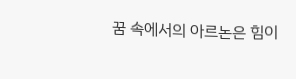꿈 속에서의 아르논은 힘이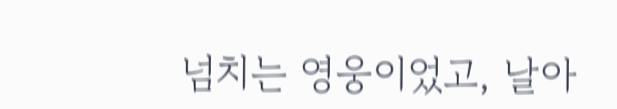넘치는 영웅이었고, 날아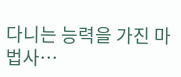다니는 능력을 가진 마법사…